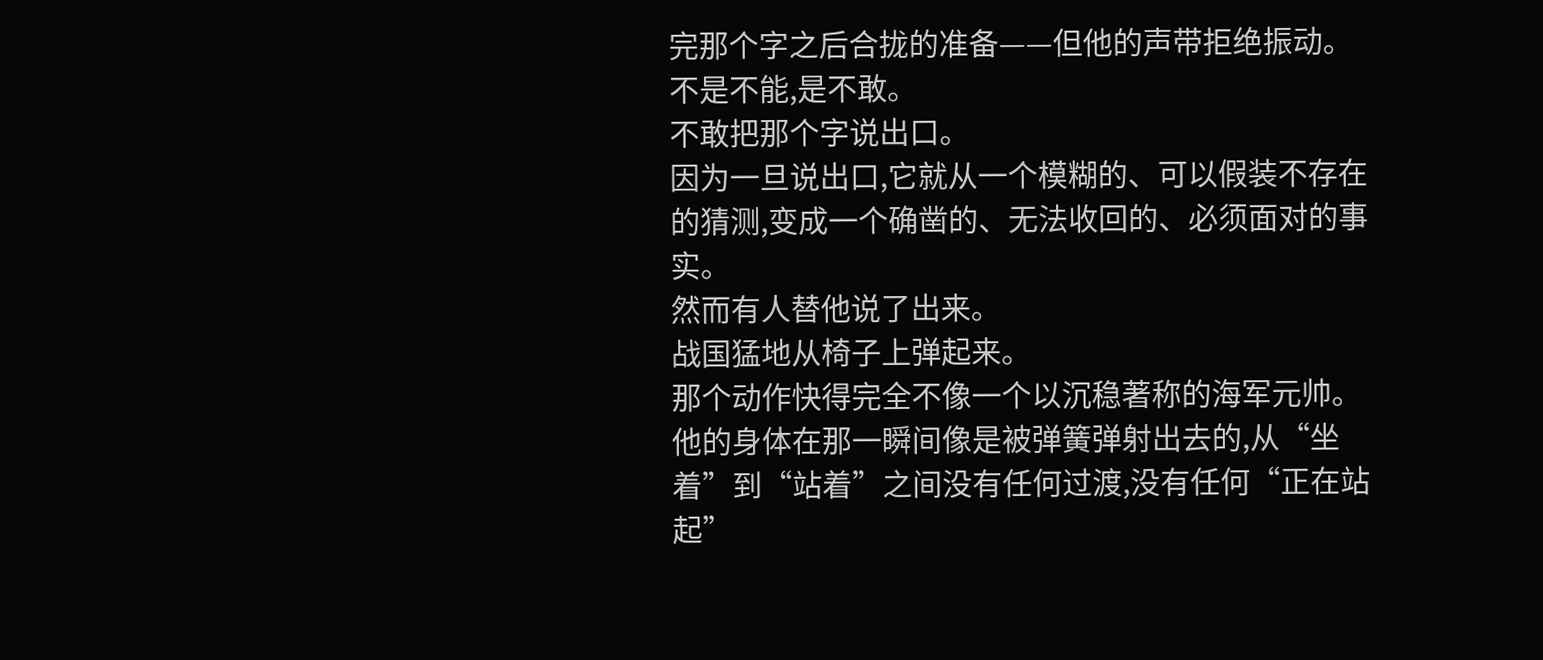完那个字之后合拢的准备——但他的声带拒绝振动。
不是不能,是不敢。
不敢把那个字说出口。
因为一旦说出口,它就从一个模糊的、可以假装不存在的猜测,变成一个确凿的、无法收回的、必须面对的事实。
然而有人替他说了出来。
战国猛地从椅子上弹起来。
那个动作快得完全不像一个以沉稳著称的海军元帅。
他的身体在那一瞬间像是被弹簧弹射出去的,从“坐着”到“站着”之间没有任何过渡,没有任何“正在站起”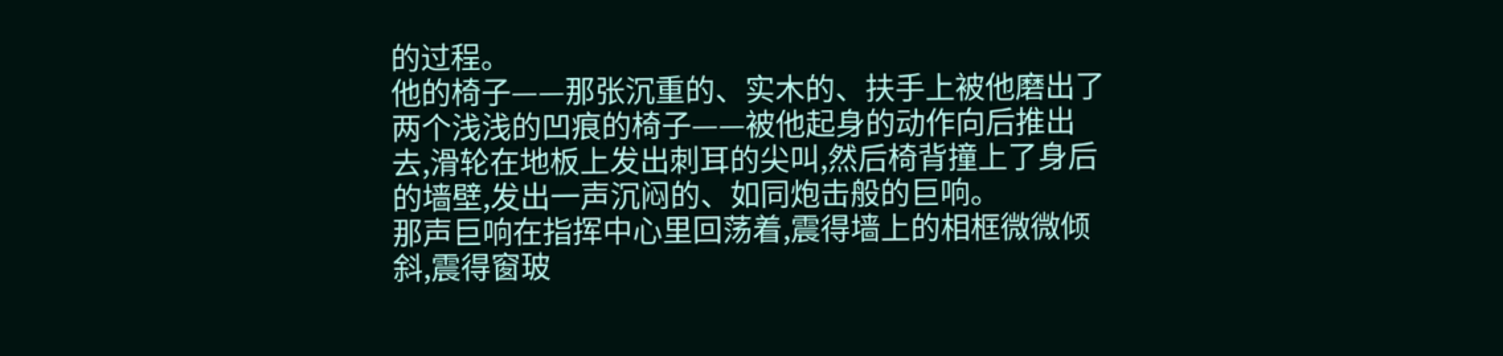的过程。
他的椅子——那张沉重的、实木的、扶手上被他磨出了两个浅浅的凹痕的椅子——被他起身的动作向后推出去,滑轮在地板上发出刺耳的尖叫,然后椅背撞上了身后的墙壁,发出一声沉闷的、如同炮击般的巨响。
那声巨响在指挥中心里回荡着,震得墙上的相框微微倾斜,震得窗玻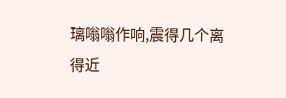璃嗡嗡作响,震得几个离得近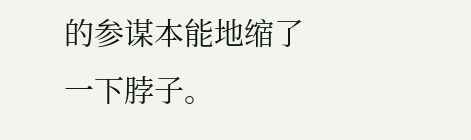的参谋本能地缩了一下脖子。